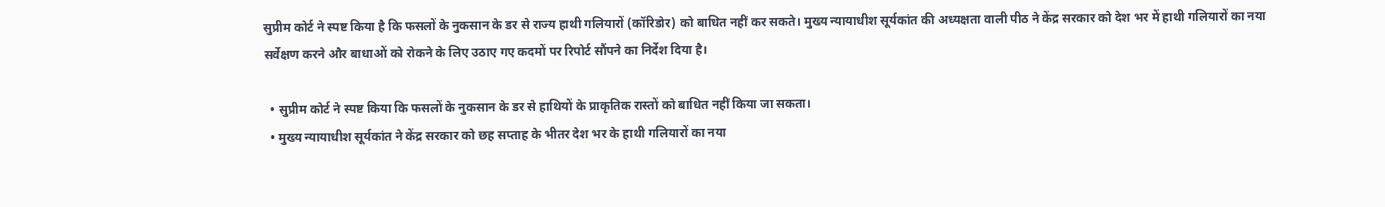सुप्रीम कोर्ट ने स्पष्ट किया है कि फसलों के नुकसान के डर से राज्य हाथी गलियारों (कॉरिडोर) को बाधित नहीं कर सकते। मुख्य न्यायाधीश सूर्यकांत की अध्यक्षता वाली पीठ ने केंद्र सरकार को देश भर में हाथी गलियारों का नया सर्वेक्षण करने और बाधाओं को रोकने के लिए उठाए गए कदमों पर रिपोर्ट सौंपने का निर्देश दिया है।

  • सुप्रीम कोर्ट ने स्पष्ट किया कि फसलों के नुकसान के डर से हाथियों के प्राकृतिक रास्तों को बाधित नहीं किया जा सकता।
  • मुख्य न्यायाधीश सूर्यकांत ने केंद्र सरकार को छह सप्ताह के भीतर देश भर के हाथी गलियारों का नया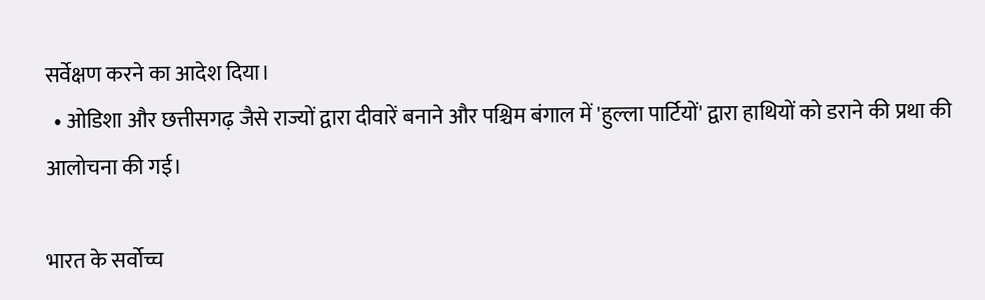सर्वेक्षण करने का आदेश दिया।
  • ओडिशा और छत्तीसगढ़ जैसे राज्यों द्वारा दीवारें बनाने और पश्चिम बंगाल में 'हुल्ला पार्टियों' द्वारा हाथियों को डराने की प्रथा की आलोचना की गई।

भारत के सर्वोच्च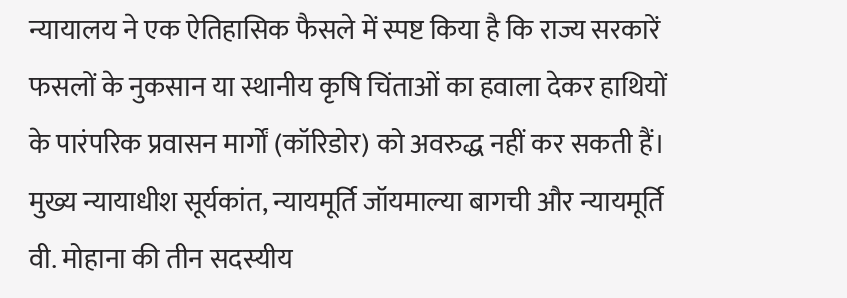न्यायालय ने एक ऐतिहासिक फैसले में स्पष्ट किया है कि राज्य सरकारें फसलों के नुकसान या स्थानीय कृषि चिंताओं का हवाला देकर हाथियों के पारंपरिक प्रवासन मार्गों (कॉरिडोर) को अवरुद्ध नहीं कर सकती हैं। मुख्य न्यायाधीश सूर्यकांत, न्यायमूर्ति जॉयमाल्या बागची और न्यायमूर्ति वी. मोहाना की तीन सदस्यीय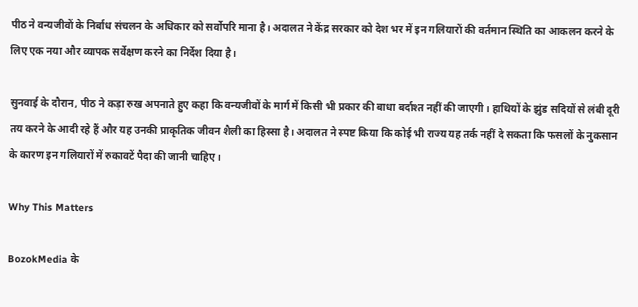पीठ ने वन्यजीवों के निर्बाध संचलन के अधिकार को सर्वोपरि माना है। अदालत ने केंद्र सरकार को देश भर में इन गलियारों की वर्तमान स्थिति का आकलन करने के लिए एक नया और व्यापक सर्वेक्षण करने का निर्देश दिया है।

सुनवाई के दौरान, पीठ ने कड़ा रुख अपनाते हुए कहा कि वन्यजीवों के मार्ग में किसी भी प्रकार की बाधा बर्दाश्त नहीं की जाएगी। हाथियों के झुंड सदियों से लंबी दूरी तय करने के आदी रहे हैं और यह उनकी प्राकृतिक जीवन शैली का हिस्सा है। अदालत ने स्पष्ट किया कि कोई भी राज्य यह तर्क नहीं दे सकता कि फसलों के नुकसान के कारण इन गलियारों में रुकावटें पैदा की जानी चाहिए।

Why This Matters

BozokMedia के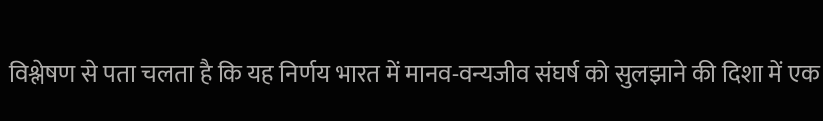विश्लेषण से पता चलता है कि यह निर्णय भारत में मानव-वन्यजीव संघर्ष को सुलझाने की दिशा में एक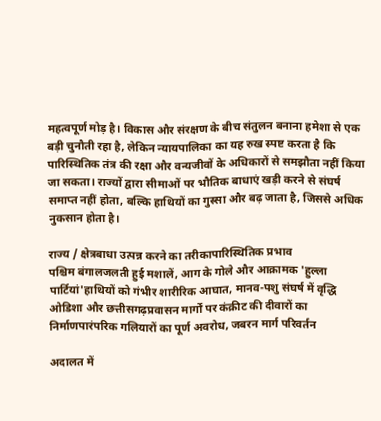महत्वपूर्ण मोड़ है। विकास और संरक्षण के बीच संतुलन बनाना हमेशा से एक बड़ी चुनौती रहा है, लेकिन न्यायपालिका का यह रुख स्पष्ट करता है कि पारिस्थितिक तंत्र की रक्षा और वन्यजीवों के अधिकारों से समझौता नहीं किया जा सकता। राज्यों द्वारा सीमाओं पर भौतिक बाधाएं खड़ी करने से संघर्ष समाप्त नहीं होता, बल्कि हाथियों का गुस्सा और बढ़ जाता है, जिससे अधिक नुकसान होता है।

राज्य / क्षेत्रबाधा उत्पन्न करने का तरीकापारिस्थितिक प्रभाव
पश्चिम बंगालजलती हुई मशालें, आग के गोले और आक्रामक 'हुल्ला पार्टियां'हाथियों को गंभीर शारीरिक आघात, मानव-पशु संघर्ष में वृद्धि
ओडिशा और छत्तीसगढ़प्रवासन मार्गों पर कंक्रीट की दीवारों का निर्माणपारंपरिक गलियारों का पूर्ण अवरोध, जबरन मार्ग परिवर्तन

अदालत में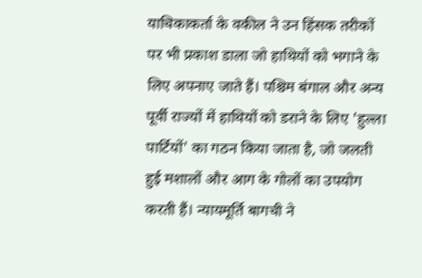याचिकाकर्ता के वकील ने उन हिंसक तरीकों पर भी प्रकाश डाला जो हाथियों को भगाने के लिए अपनाए जाते हैं। पश्चिम बंगाल और अन्य पूर्वी राज्यों में हाथियों को डराने के लिए 'हुल्ला पार्टियों' का गठन किया जाता है, जो जलती हुई मशालों और आग के गोलों का उपयोग करती हैं। न्यायमूर्ति बागची ने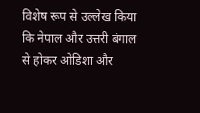विशेष रूप से उल्लेख किया कि नेपाल और उत्तरी बंगाल से होकर ओडिशा और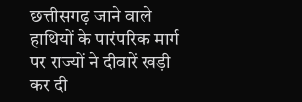छत्तीसगढ़ जाने वाले हाथियों के पारंपरिक मार्ग पर राज्यों ने दीवारें खड़ी कर दी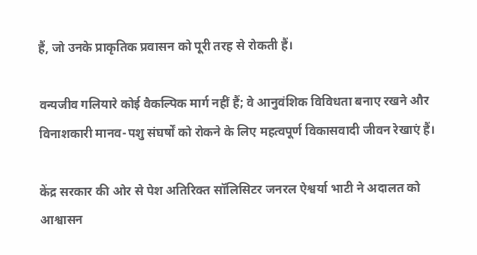हैं, जो उनके प्राकृतिक प्रवासन को पूरी तरह से रोकती हैं।

वन्यजीव गलियारे कोई वैकल्पिक मार्ग नहीं हैं; वे आनुवंशिक विविधता बनाए रखने और विनाशकारी मानव-पशु संघर्षों को रोकने के लिए महत्वपूर्ण विकासवादी जीवन रेखाएं हैं।

केंद्र सरकार की ओर से पेश अतिरिक्त सॉलिसिटर जनरल ऐश्वर्या भाटी ने अदालत को आश्वासन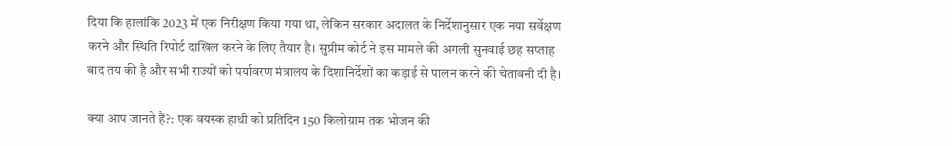दिया कि हालांकि 2023 में एक निरीक्षण किया गया था, लेकिन सरकार अदालत के निर्देशानुसार एक नया सर्वेक्षण करने और स्थिति रिपोर्ट दाखिल करने के लिए तैयार है। सुप्रीम कोर्ट ने इस मामले की अगली सुनवाई छह सप्ताह बाद तय की है और सभी राज्यों को पर्यावरण मंत्रालय के दिशानिर्देशों का कड़ाई से पालन करने की चेतावनी दी है।

क्या आप जानते हैं?: एक वयस्क हाथी को प्रतिदिन 150 किलोग्राम तक भोजन की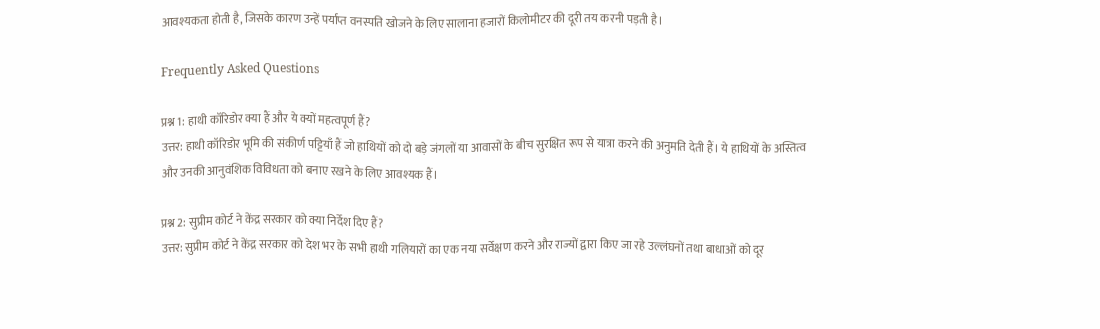आवश्यकता होती है, जिसके कारण उन्हें पर्याप्त वनस्पति खोजने के लिए सालाना हजारों किलोमीटर की दूरी तय करनी पड़ती है।

Frequently Asked Questions

प्रश्न 1: हाथी कॉरिडोर क्या हैं और ये क्यों महत्वपूर्ण हैं?
उत्तर: हाथी कॉरिडोर भूमि की संकीर्ण पट्टियाँ हैं जो हाथियों को दो बड़े जंगलों या आवासों के बीच सुरक्षित रूप से यात्रा करने की अनुमति देती हैं। ये हाथियों के अस्तित्व और उनकी आनुवंशिक विविधता को बनाए रखने के लिए आवश्यक हैं।

प्रश्न 2: सुप्रीम कोर्ट ने केंद्र सरकार को क्या निर्देश दिए हैं?
उत्तर: सुप्रीम कोर्ट ने केंद्र सरकार को देश भर के सभी हाथी गलियारों का एक नया सर्वेक्षण करने और राज्यों द्वारा किए जा रहे उल्लंघनों तथा बाधाओं को दूर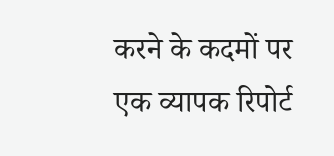करने के कदमों पर एक व्यापक रिपोर्ट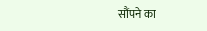सौंपने का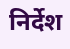निर्देश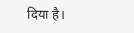दिया है।